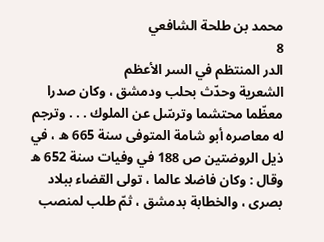محمد بن طلحة الشافعي
8
الدر المنتظم في السر الأعظم
الشعرية وحدّث بحلب ودمشق ، وكان صدرا معظّما محتشما وترسّل عن الملوك . . . وترجم له معاصره أبو شامة المتوفى سنة 665 ه ، في ذيل الروضتين ص 188 في وفيات سنة 652 ه وقال : وكان فاضلا عالما ، تولى القضاء ببلاد بصرى ، والخطابة بدمشق ، ثمّ طلب لمنصب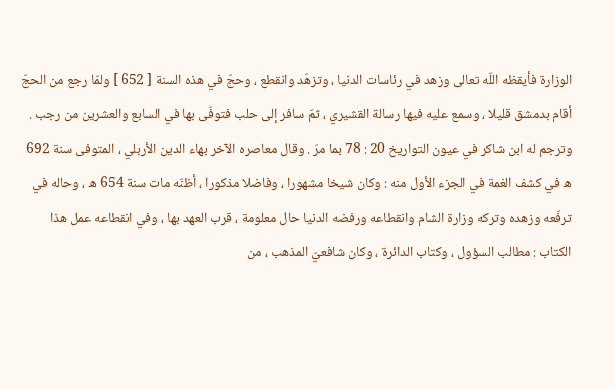الوزارة فأيقظه اللّه تعالى وزهد في رئاسات الدنيا ، وتزهّد وانقطع ، وحجّ في هذه السنة [ 652 ] ولمّا رجع من الحجّ أقام بدمشق قليلا ، وسمع عليه فيها رسالة القشيري ، ثمّ سافر إلى حلب فتوفّى بها في السابع والعشرين من رجب . وترجم له ابن شاكر في عيون التواريخ 20 : 78 بما مرّ . وقال معاصره الآخر بهاء الدين الأربلي ، المتوفى سنة 692 ه في كشف الغمة في الجزء الأول منه : وكان شيخا مشهورا ، وفاضلا مذكورا ، أظنّه مات سنة 654 ه ، وحاله في ترفّعه وزهده وتركه وزارة الشام وانقطاعه ورفضه الدنيا حال معلومة ، قرب العهد بها ، وفي انقطاعه عمل هذا الكتاب : مطالب السؤول ، وكتاب الدائرة ، وكان شافعيّ المذهب ، من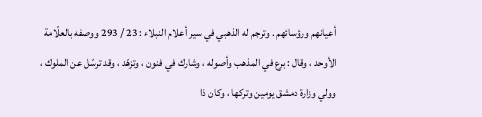أعيانهم ورؤسائهم . وترجم له الذهبي في سير أعلام النبلاء : 23 / 293 ووصفه بالعلّامة الأوحد ، وقال : برع في المذهب وأصوله ، وشارك في فنون ، وتزهّد ، وقد ترسّل عن الملوك ، وولي وزارة دمشق يومين وتركها ، وكان ذا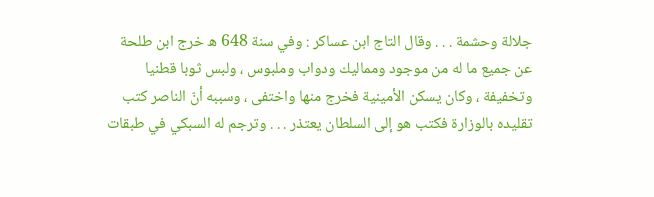جلالة وحشمة . . . وقال التاج ابن عساكر : وفي سنة 648 ه خرج ابن طلحة عن جميع ما له من موجود ومماليك ودواب وملبوس ، ولبس ثوبا قطنيا وتخفيفة ، وكان يسكن الأمينية فخرج منها واختفى ، وسببه أنّ الناصر كتب تقليده بالوزارة فكتب هو إلى السلطان يعتذر . . . وترجم له السبكي في طبقات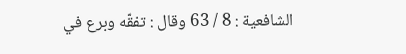الشافعية : 8 / 63 وقال : تفقّه وبرع في